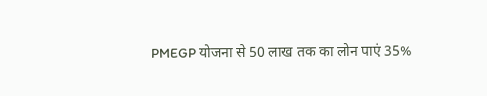PMEGP योजना से 50 लाख तक का लोन पाएं 35%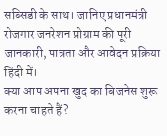सब्सिडी के साथ। जानिए प्रधानमंत्री रोजगार जनरेशन प्रोग्राम की पूरी जानकारी, पात्रता और आवेदन प्रक्रिया हिंदी में।
क्या आप अपना खुद का बिजनेस शुरू करना चाहते हैं?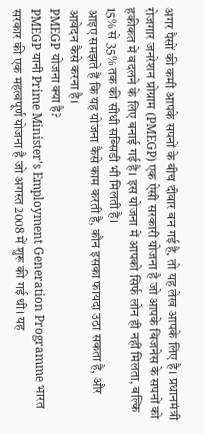अगर पैसों की कमी आपके सपनों के बीच दीवार बन गई है, तो यह लेख आपके लिए है। प्रधानमंत्री रोजगार जनरेशन प्रोग्राम (PMEGP) एक ऐसी सरकारी योजना है जो आपके बिजनेस के सपनों को हकीकत में बदलने के लिए बनाई गई है। इस योजना में आपको सिर्फ लोन ही नहीं मिलता, बल्कि 15% से 35% तक की सीधी सब्सिडी भी मिलती है।
आइए समझते हैं कि यह योजना कैसे काम करती है, कौन इसका फायदा उठा सकता है, और आवेदन कैसे करना है।
PMEGP योजना क्या है?
PMEGP यानी Prime Minister’s Employment Generation Programme भारत सरकार की एक महत्वपूर्ण योजना है जो अगस्त 2008 में शुरू की गई थी। यह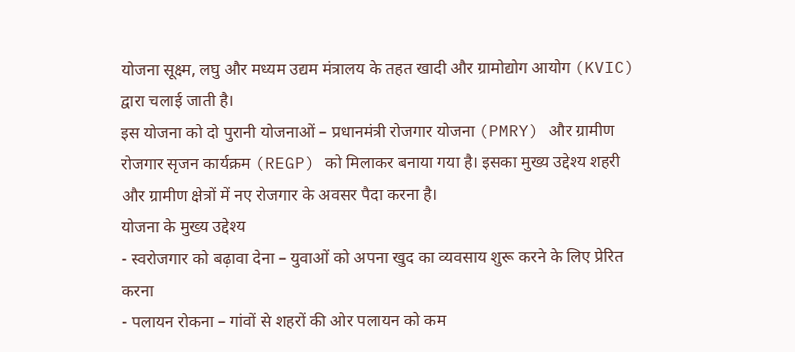योजना सूक्ष्म, लघु और मध्यम उद्यम मंत्रालय के तहत खादी और ग्रामोद्योग आयोग (KVIC) द्वारा चलाई जाती है।
इस योजना को दो पुरानी योजनाओं – प्रधानमंत्री रोजगार योजना (PMRY) और ग्रामीण रोजगार सृजन कार्यक्रम (REGP) को मिलाकर बनाया गया है। इसका मुख्य उद्देश्य शहरी और ग्रामीण क्षेत्रों में नए रोजगार के अवसर पैदा करना है।
योजना के मुख्य उद्देश्य
- स्वरोजगार को बढ़ावा देना – युवाओं को अपना खुद का व्यवसाय शुरू करने के लिए प्रेरित करना
- पलायन रोकना – गांवों से शहरों की ओर पलायन को कम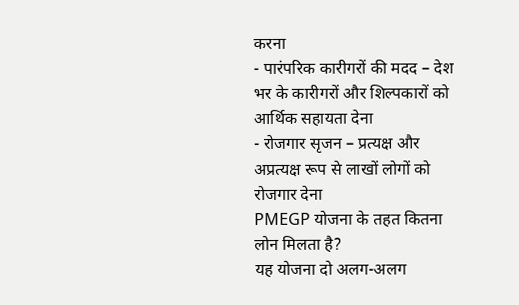करना
- पारंपरिक कारीगरों की मदद – देश भर के कारीगरों और शिल्पकारों को आर्थिक सहायता देना
- रोजगार सृजन – प्रत्यक्ष और अप्रत्यक्ष रूप से लाखों लोगों को रोजगार देना
PMEGP योजना के तहत कितना लोन मिलता है?
यह योजना दो अलग-अलग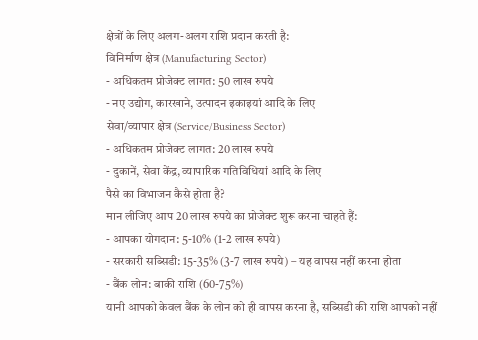क्षेत्रों के लिए अलग-अलग राशि प्रदान करती है:
विनिर्माण क्षेत्र (Manufacturing Sector)
- अधिकतम प्रोजेक्ट लागत: 50 लाख रुपये
- नए उद्योग, कारखाने, उत्पादन इकाइयां आदि के लिए
सेवा/व्यापार क्षेत्र (Service/Business Sector)
- अधिकतम प्रोजेक्ट लागत: 20 लाख रुपये
- दुकानें, सेवा केंद्र, व्यापारिक गतिविधियां आदि के लिए
पैसे का विभाजन कैसे होता है?
मान लीजिए आप 20 लाख रुपये का प्रोजेक्ट शुरू करना चाहते हैं:
- आपका योगदान: 5-10% (1-2 लाख रुपये)
- सरकारी सब्सिडी: 15-35% (3-7 लाख रुपये) – यह वापस नहीं करना होता
- बैंक लोन: बाकी राशि (60-75%)
यानी आपको केवल बैंक के लोन को ही वापस करना है, सब्सिडी की राशि आपको नहीं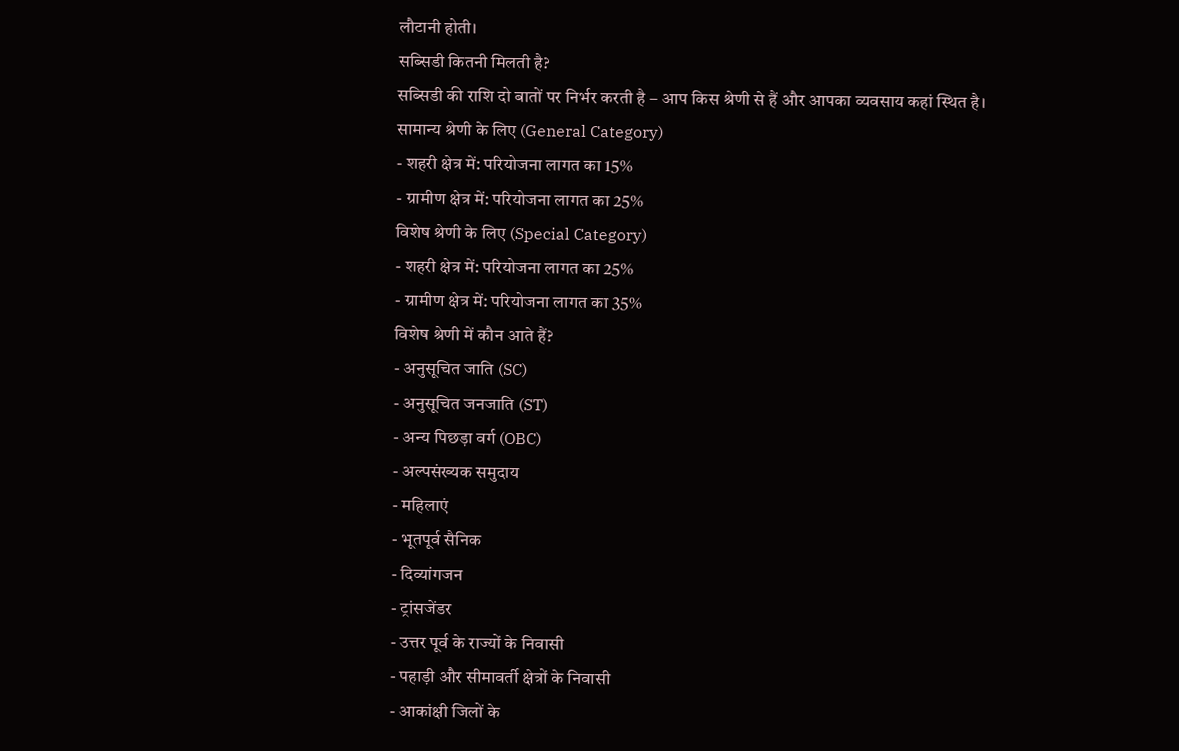लौटानी होती।
सब्सिडी कितनी मिलती है?
सब्सिडी की राशि दो बातों पर निर्भर करती है – आप किस श्रेणी से हैं और आपका व्यवसाय कहां स्थित है।
सामान्य श्रेणी के लिए (General Category)
- शहरी क्षेत्र में: परियोजना लागत का 15%
- ग्रामीण क्षेत्र में: परियोजना लागत का 25%
विशेष श्रेणी के लिए (Special Category)
- शहरी क्षेत्र में: परियोजना लागत का 25%
- ग्रामीण क्षेत्र में: परियोजना लागत का 35%
विशेष श्रेणी में कौन आते हैं?
- अनुसूचित जाति (SC)
- अनुसूचित जनजाति (ST)
- अन्य पिछड़ा वर्ग (OBC)
- अल्पसंख्यक समुदाय
- महिलाएं
- भूतपूर्व सैनिक
- दिव्यांगजन
- ट्रांसजेंडर
- उत्तर पूर्व के राज्यों के निवासी
- पहाड़ी और सीमावर्ती क्षेत्रों के निवासी
- आकांक्षी जिलों के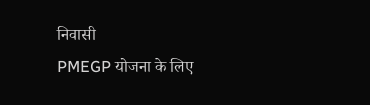निवासी
PMEGP योजना के लिए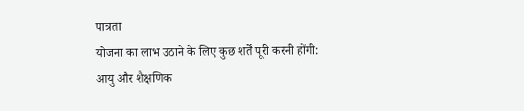पात्रता
योजना का लाभ उठाने के लिए कुछ शर्तें पूरी करनी होंगी:
आयु और शैक्षणिक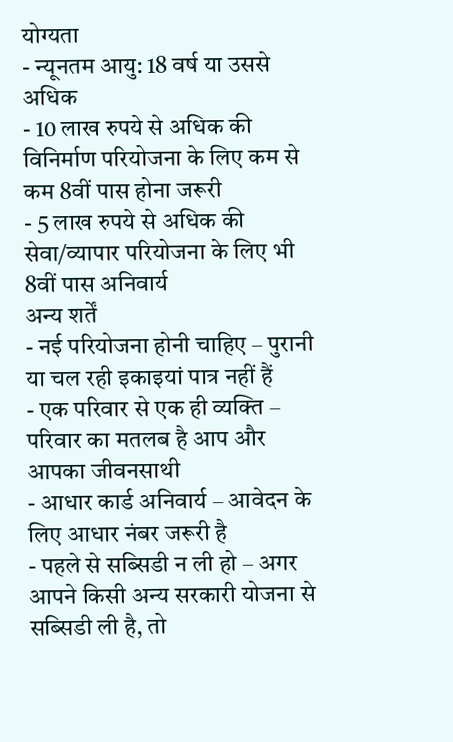योग्यता
- न्यूनतम आयु: 18 वर्ष या उससे अधिक
- 10 लाख रुपये से अधिक की विनिर्माण परियोजना के लिए कम से कम 8वीं पास होना जरूरी
- 5 लाख रुपये से अधिक की सेवा/व्यापार परियोजना के लिए भी 8वीं पास अनिवार्य
अन्य शर्तें
- नई परियोजना होनी चाहिए – पुरानी या चल रही इकाइयां पात्र नहीं हैं
- एक परिवार से एक ही व्यक्ति – परिवार का मतलब है आप और आपका जीवनसाथी
- आधार कार्ड अनिवार्य – आवेदन के लिए आधार नंबर जरूरी है
- पहले से सब्सिडी न ली हो – अगर आपने किसी अन्य सरकारी योजना से सब्सिडी ली है, तो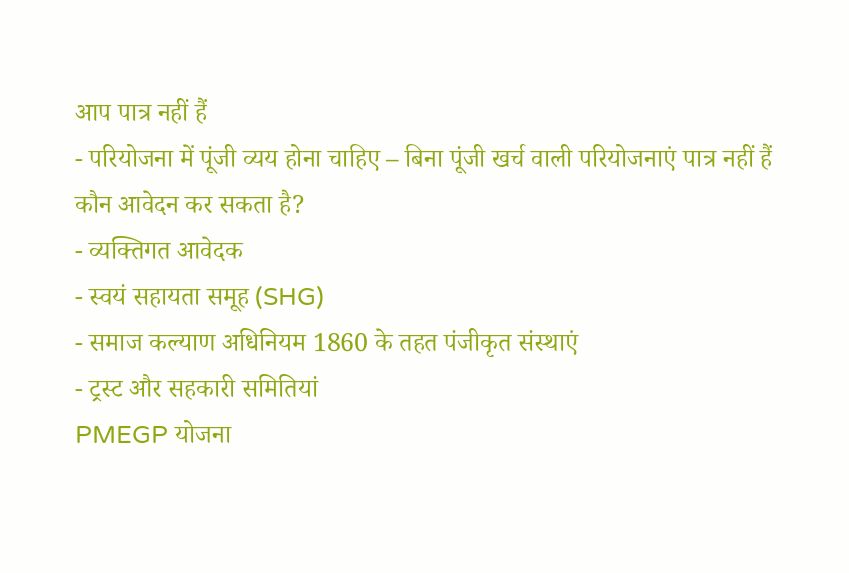आप पात्र नहीं हैं
- परियोजना में पूंजी व्यय होना चाहिए – बिना पूंजी खर्च वाली परियोजनाएं पात्र नहीं हैं
कौन आवेदन कर सकता है?
- व्यक्तिगत आवेदक
- स्वयं सहायता समूह (SHG)
- समाज कल्याण अधिनियम 1860 के तहत पंजीकृत संस्थाएं
- ट्रस्ट और सहकारी समितियां
PMEGP योजना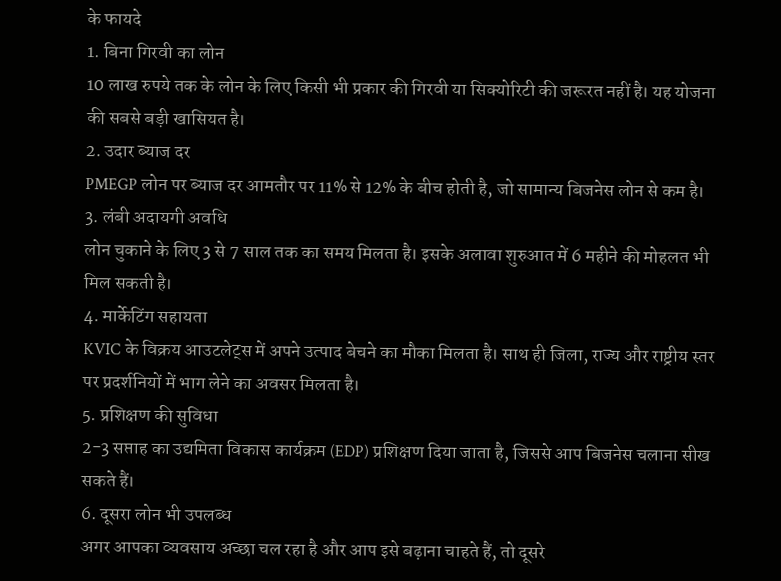के फायदे
1. बिना गिरवी का लोन
10 लाख रुपये तक के लोन के लिए किसी भी प्रकार की गिरवी या सिक्योरिटी की जरूरत नहीं है। यह योजना की सबसे बड़ी खासियत है।
2. उदार ब्याज दर
PMEGP लोन पर ब्याज दर आमतौर पर 11% से 12% के बीच होती है, जो सामान्य बिजनेस लोन से कम है।
3. लंबी अदायगी अवधि
लोन चुकाने के लिए 3 से 7 साल तक का समय मिलता है। इसके अलावा शुरुआत में 6 महीने की मोहलत भी मिल सकती है।
4. मार्केटिंग सहायता
KVIC के विक्रय आउटलेट्स में अपने उत्पाद बेचने का मौका मिलता है। साथ ही जिला, राज्य और राष्ट्रीय स्तर पर प्रदर्शनियों में भाग लेने का अवसर मिलता है।
5. प्रशिक्षण की सुविधा
2-3 सप्ताह का उद्यमिता विकास कार्यक्रम (EDP) प्रशिक्षण दिया जाता है, जिससे आप बिजनेस चलाना सीख सकते हैं।
6. दूसरा लोन भी उपलब्ध
अगर आपका व्यवसाय अच्छा चल रहा है और आप इसे बढ़ाना चाहते हैं, तो दूसरे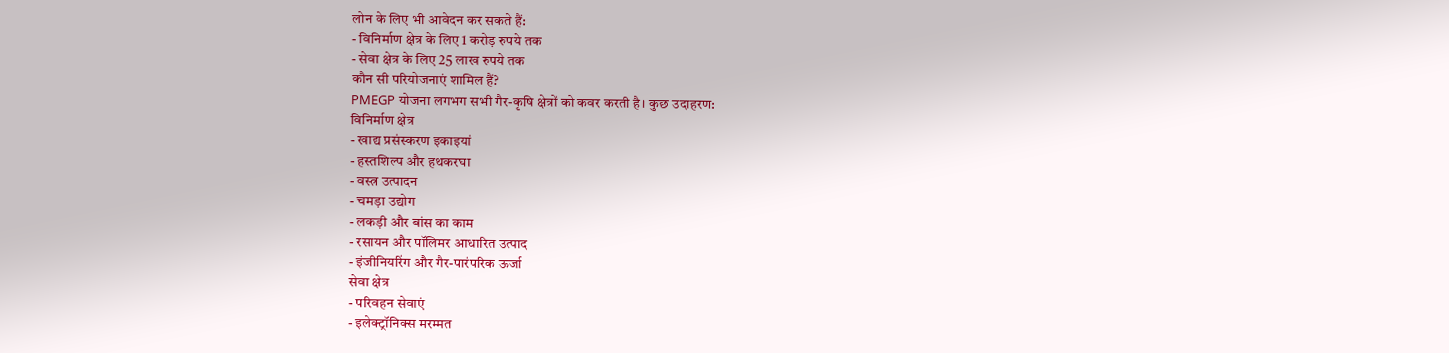लोन के लिए भी आवेदन कर सकते हैं:
- विनिर्माण क्षेत्र के लिए 1 करोड़ रुपये तक
- सेवा क्षेत्र के लिए 25 लाख रुपये तक
कौन सी परियोजनाएं शामिल हैं?
PMEGP योजना लगभग सभी गैर-कृषि क्षेत्रों को कवर करती है। कुछ उदाहरण:
विनिर्माण क्षेत्र
- खाद्य प्रसंस्करण इकाइयां
- हस्तशिल्प और हथकरघा
- वस्त्र उत्पादन
- चमड़ा उद्योग
- लकड़ी और बांस का काम
- रसायन और पॉलिमर आधारित उत्पाद
- इंजीनियरिंग और गैर-पारंपरिक ऊर्जा
सेवा क्षेत्र
- परिवहन सेवाएं
- इलेक्ट्रॉनिक्स मरम्मत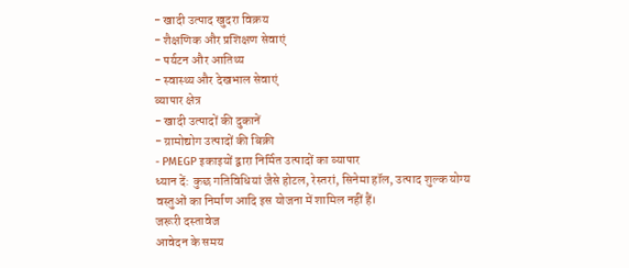- खादी उत्पाद खुदरा विक्रय
- शैक्षणिक और प्रशिक्षण सेवाएं
- पर्यटन और आतिथ्य
- स्वास्थ्य और देखभाल सेवाएं
व्यापार क्षेत्र
- खादी उत्पादों की दुकानें
- ग्रामोद्योग उत्पादों की बिक्री
- PMEGP इकाइयों द्वारा निर्मित उत्पादों का व्यापार
ध्यान दें: कुछ गतिविधियां जैसे होटल, रेस्तरां, सिनेमा हॉल, उत्पाद शुल्क योग्य वस्तुओं का निर्माण आदि इस योजना में शामिल नहीं हैं।
जरूरी दस्तावेज
आवेदन के समय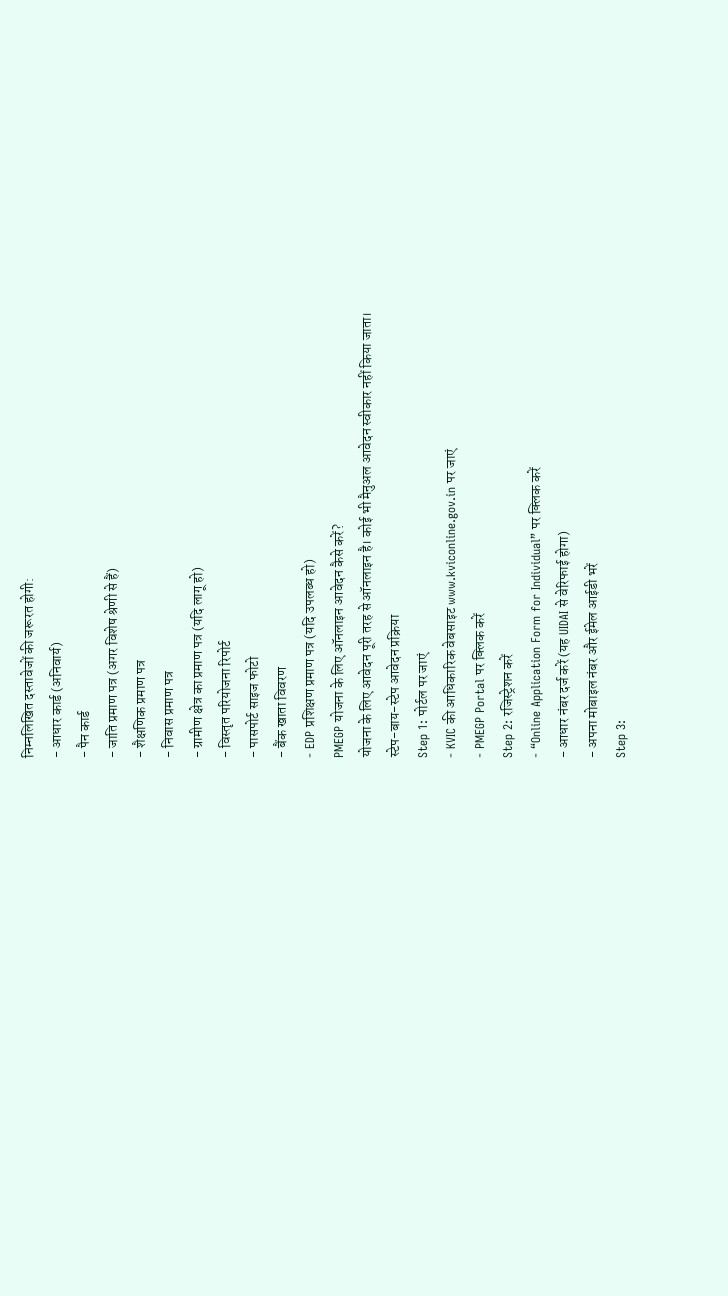निम्नलिखित दस्तावेजों की जरूरत होगी:
- आधार कार्ड (अनिवार्य)
- पैन कार्ड
- जाति प्रमाण पत्र (अगर विशेष श्रेणी से हैं)
- शैक्षणिक प्रमाण पत्र
- निवास प्रमाण पत्र
- ग्रामीण क्षेत्र का प्रमाण पत्र (यदि लागू हो)
- विस्तृत परियोजना रिपोर्ट
- पासपोर्ट साइज फोटो
- बैंक खाता विवरण
- EDP प्रशिक्षण प्रमाण पत्र (यदि उपलब्ध हो)
PMEGP योजना के लिए ऑनलाइन आवेदन कैसे करें?
योजना के लिए आवेदन पूरी तरह से ऑनलाइन है। कोई भी मैनुअल आवेदन स्वीकार नहीं किया जाता।
स्टेप-बाय-स्टेप आवेदन प्रक्रिया
Step 1: पोर्टल पर जाएं
- KVIC की आधिकारिक वेबसाइट www.kviconline.gov.in पर जाएं
- PMEGP Portal पर क्लिक करें
Step 2: रजिस्ट्रेशन करें
- “Online Application Form for Individual” पर क्लिक करें
- आधार नंबर दर्ज करें (यह UIDAI से वेरिफाई होगा)
- अपना मोबाइल नंबर और ईमेल आईडी भरें
Step 3: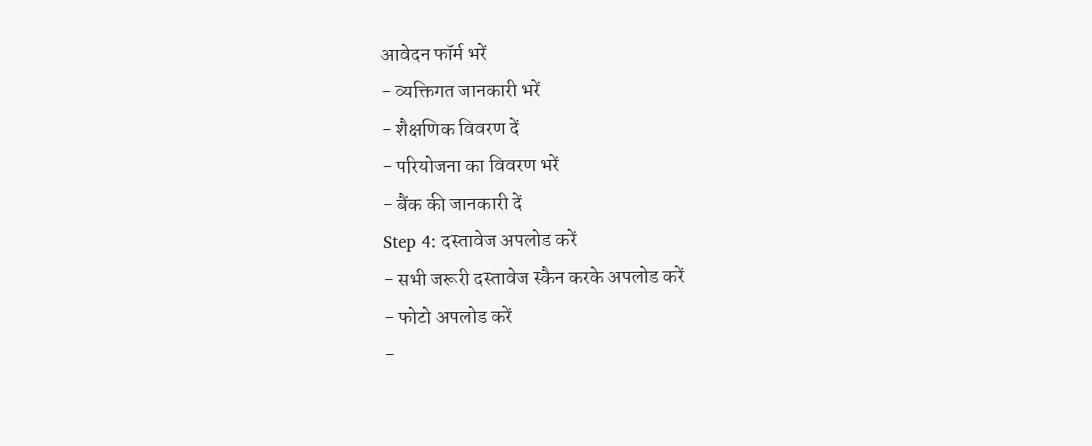आवेदन फॉर्म भरें
- व्यक्तिगत जानकारी भरें
- शैक्षणिक विवरण दें
- परियोजना का विवरण भरें
- बैंक की जानकारी दें
Step 4: दस्तावेज अपलोड करें
- सभी जरूरी दस्तावेज स्कैन करके अपलोड करें
- फोटो अपलोड करें
-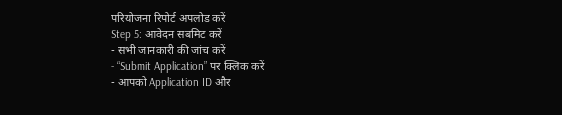परियोजना रिपोर्ट अपलोड करें
Step 5: आवेदन सबमिट करें
- सभी जानकारी की जांच करें
- “Submit Application” पर क्लिक करें
- आपको Application ID और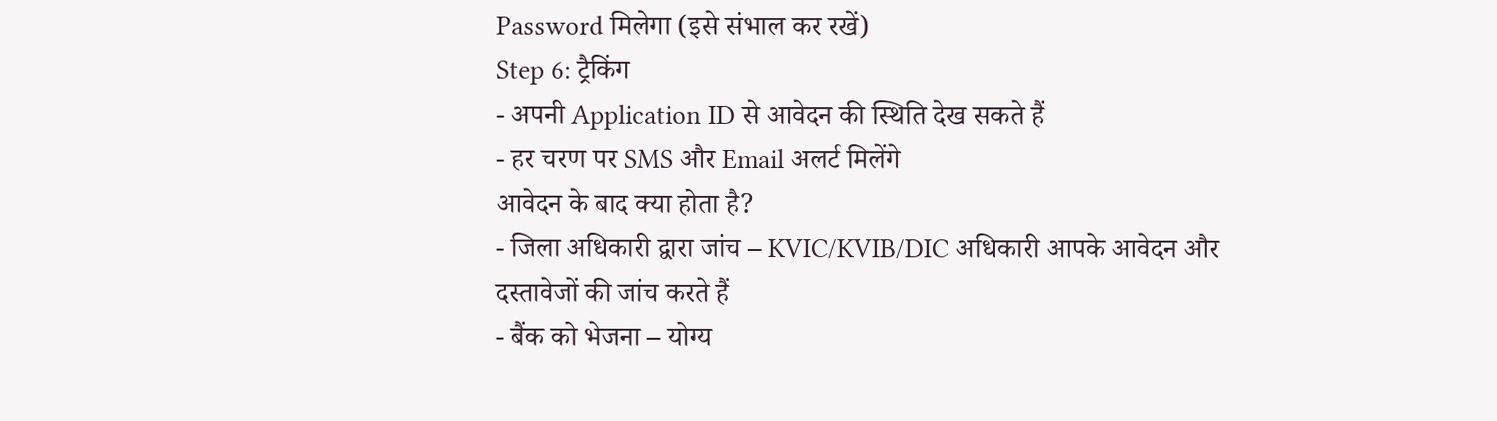Password मिलेगा (इसे संभाल कर रखें)
Step 6: ट्रैकिंग
- अपनी Application ID से आवेदन की स्थिति देख सकते हैं
- हर चरण पर SMS और Email अलर्ट मिलेंगे
आवेदन के बाद क्या होता है?
- जिला अधिकारी द्वारा जांच – KVIC/KVIB/DIC अधिकारी आपके आवेदन और दस्तावेजों की जांच करते हैं
- बैंक को भेजना – योग्य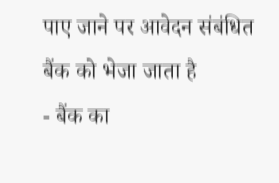पाए जाने पर आवेदन संबंधित बैंक को भेजा जाता है
- बैंक का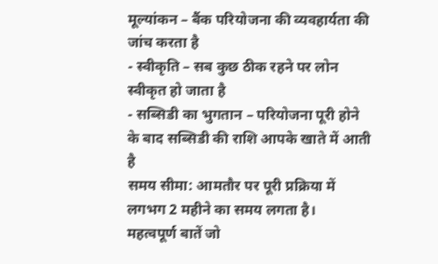मूल्यांकन – बैंक परियोजना की व्यवहार्यता की जांच करता है
- स्वीकृति – सब कुछ ठीक रहने पर लोन स्वीकृत हो जाता है
- सब्सिडी का भुगतान – परियोजना पूरी होने के बाद सब्सिडी की राशि आपके खाते में आती है
समय सीमा: आमतौर पर पूरी प्रक्रिया में लगभग 2 महीने का समय लगता है।
महत्वपूर्ण बातें जो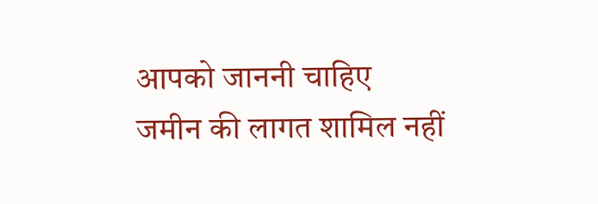आपको जाननी चाहिए
जमीन की लागत शामिल नहीं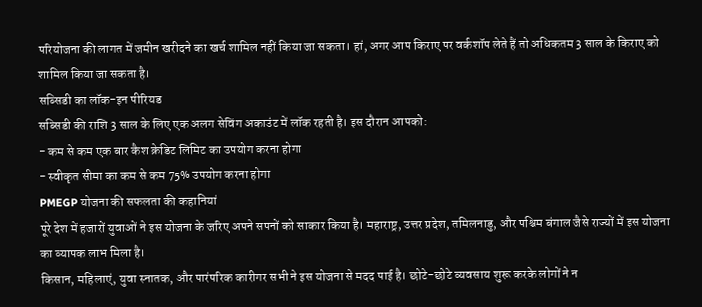परियोजना की लागत में जमीन खरीदने का खर्च शामिल नहीं किया जा सकता। हां, अगर आप किराए पर वर्कशॉप लेते हैं तो अधिकतम 3 साल के किराए को शामिल किया जा सकता है।
सब्सिडी का लॉक-इन पीरियड
सब्सिडी की राशि 3 साल के लिए एक अलग सेविंग अकाउंट में लॉक रहती है। इस दौरान आपको:
- कम से कम एक बार कैश क्रेडिट लिमिट का उपयोग करना होगा
- स्वीकृत सीमा का कम से कम 75% उपयोग करना होगा
PMEGP योजना की सफलता की कहानियां
पूरे देश में हजारों युवाओं ने इस योजना के जरिए अपने सपनों को साकार किया है। महाराष्ट्र, उत्तर प्रदेश, तमिलनाडु, और पश्चिम बंगाल जैसे राज्यों में इस योजना का व्यापक लाभ मिला है।
किसान, महिलाएं, युवा स्नातक, और पारंपरिक कारीगर सभी ने इस योजना से मदद पाई है। छोटे-छोटे व्यवसाय शुरू करके लोगों ने न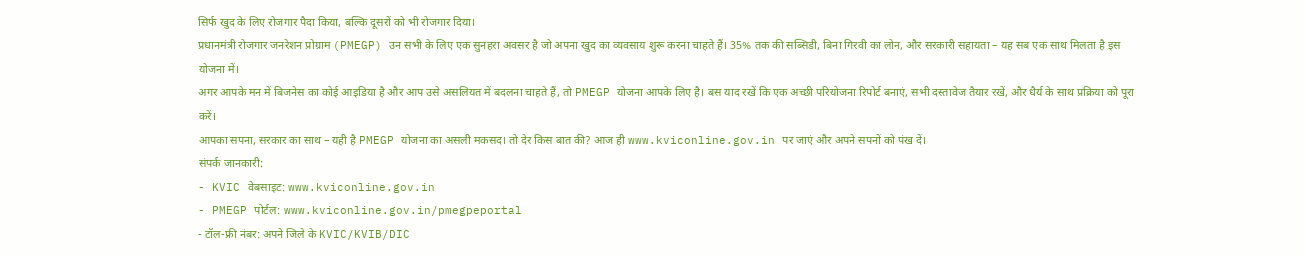सिर्फ खुद के लिए रोजगार पैदा किया, बल्कि दूसरों को भी रोजगार दिया।
प्रधानमंत्री रोजगार जनरेशन प्रोग्राम (PMEGP) उन सभी के लिए एक सुनहरा अवसर है जो अपना खुद का व्यवसाय शुरू करना चाहते हैं। 35% तक की सब्सिडी, बिना गिरवी का लोन, और सरकारी सहायता – यह सब एक साथ मिलता है इस योजना में।
अगर आपके मन में बिजनेस का कोई आइडिया है और आप उसे असलियत में बदलना चाहते हैं, तो PMEGP योजना आपके लिए है। बस याद रखें कि एक अच्छी परियोजना रिपोर्ट बनाएं, सभी दस्तावेज तैयार रखें, और धैर्य के साथ प्रक्रिया को पूरा करें।
आपका सपना, सरकार का साथ – यही है PMEGP योजना का असली मकसद। तो देर किस बात की? आज ही www.kviconline.gov.in पर जाएं और अपने सपनों को पंख दें।
संपर्क जानकारी:
- KVIC वेबसाइट: www.kviconline.gov.in
- PMEGP पोर्टल: www.kviconline.gov.in/pmegpeportal
- टॉल-फ्री नंबर: अपने जिले के KVIC/KVIB/DIC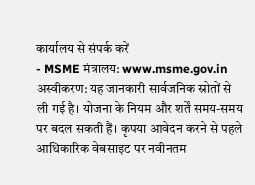कार्यालय से संपर्क करें
- MSME मंत्रालय: www.msme.gov.in
अस्वीकरण: यह जानकारी सार्वजनिक स्रोतों से ली गई है। योजना के नियम और शर्तें समय-समय पर बदल सकती हैं। कृपया आवेदन करने से पहले आधिकारिक वेबसाइट पर नवीनतम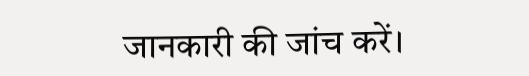जानकारी की जांच करें।